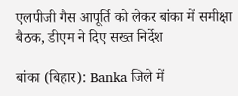एलपीजी गैस आपूर्ति को लेकर बांका में समीक्षा बैठक, डीएम ने दिए सख्त निर्देश

बांका (बिहार): Banka जिले में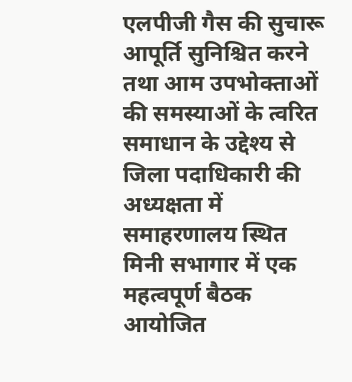एलपीजी गैस की सुचारू आपूर्ति सुनिश्चित करने तथा आम उपभोक्ताओं की समस्याओं के त्वरित समाधान के उद्देश्य से जिला पदाधिकारी की अध्यक्षता में समाहरणालय स्थित मिनी सभागार में एक महत्वपूर्ण बैठक आयोजित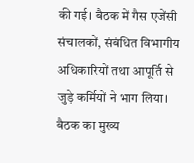की गई। बैठक में गैस एजेंसी संचालकों, संबंधित विभागीय अधिकारियों तथा आपूर्ति से जुड़े कर्मियों ने भाग लिया।
बैठक का मुख्य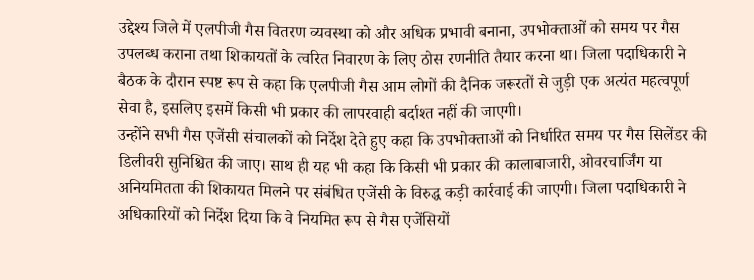उद्देश्य जिले में एलपीजी गैस वितरण व्यवस्था को और अधिक प्रभावी बनाना, उपभोक्ताओं को समय पर गैस उपलब्ध कराना तथा शिकायतों के त्वरित निवारण के लिए ठोस रणनीति तैयार करना था। जिला पदाधिकारी ने बैठक के दौरान स्पष्ट रूप से कहा कि एलपीजी गैस आम लोगों की दैनिक जरूरतों से जुड़ी एक अत्यंत महत्वपूर्ण सेवा है, इसलिए इसमें किसी भी प्रकार की लापरवाही बर्दाश्त नहीं की जाएगी।
उन्होंने सभी गैस एजेंसी संचालकों को निर्देश देते हुए कहा कि उपभोक्ताओं को निर्धारित समय पर गैस सिलेंडर की डिलीवरी सुनिश्चित की जाए। साथ ही यह भी कहा कि किसी भी प्रकार की कालाबाजारी, ओवरचार्जिंग या अनियमितता की शिकायत मिलने पर संबंधित एजेंसी के विरुद्ध कड़ी कार्रवाई की जाएगी। जिला पदाधिकारी ने अधिकारियों को निर्देश दिया कि वे नियमित रूप से गैस एजेंसियों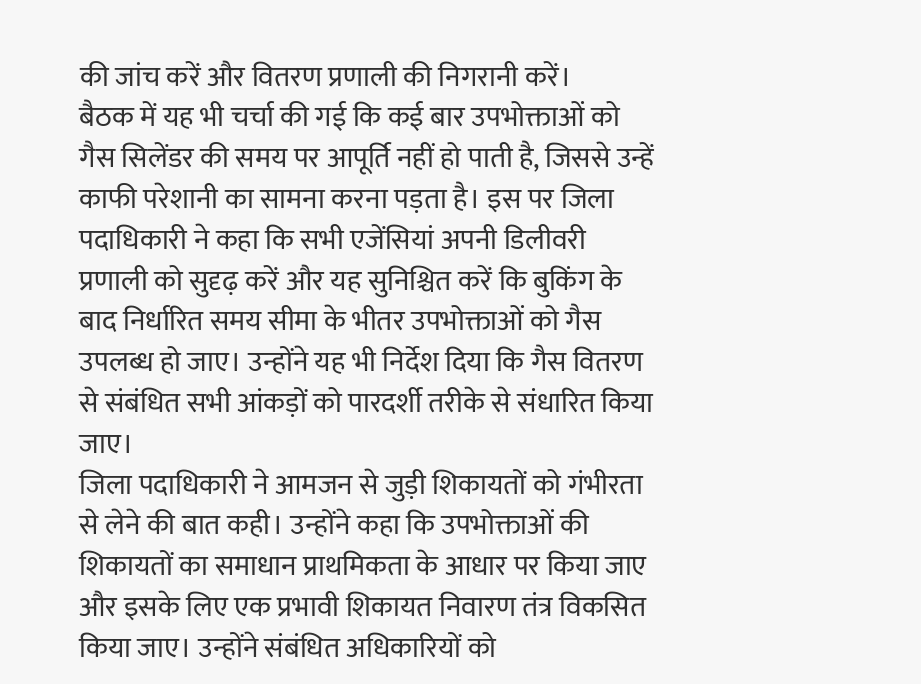की जांच करें और वितरण प्रणाली की निगरानी करें।
बैठक में यह भी चर्चा की गई कि कई बार उपभोक्ताओं को गैस सिलेंडर की समय पर आपूर्ति नहीं हो पाती है, जिससे उन्हें काफी परेशानी का सामना करना पड़ता है। इस पर जिला पदाधिकारी ने कहा कि सभी एजेंसियां अपनी डिलीवरी प्रणाली को सुदृढ़ करें और यह सुनिश्चित करें कि बुकिंग के बाद निर्धारित समय सीमा के भीतर उपभोक्ताओं को गैस उपलब्ध हो जाए। उन्होंने यह भी निर्देश दिया कि गैस वितरण से संबंधित सभी आंकड़ों को पारदर्शी तरीके से संधारित किया जाए।
जिला पदाधिकारी ने आमजन से जुड़ी शिकायतों को गंभीरता से लेने की बात कही। उन्होंने कहा कि उपभोक्ताओं की शिकायतों का समाधान प्राथमिकता के आधार पर किया जाए और इसके लिए एक प्रभावी शिकायत निवारण तंत्र विकसित किया जाए। उन्होंने संबंधित अधिकारियों को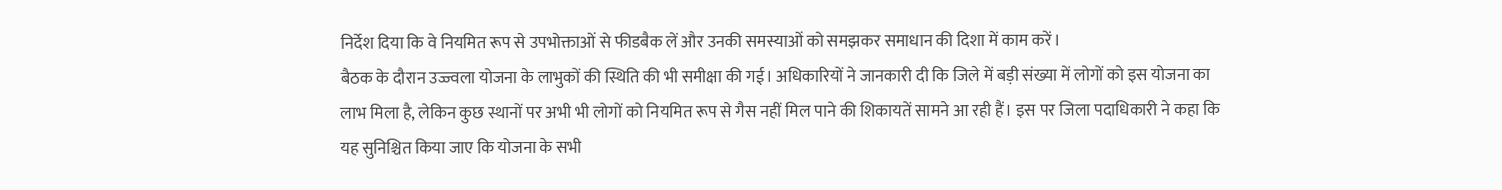निर्देश दिया कि वे नियमित रूप से उपभोक्ताओं से फीडबैक लें और उनकी समस्याओं को समझकर समाधान की दिशा में काम करें।
बैठक के दौरान उज्ज्वला योजना के लाभुकों की स्थिति की भी समीक्षा की गई। अधिकारियों ने जानकारी दी कि जिले में बड़ी संख्या में लोगों को इस योजना का लाभ मिला है, लेकिन कुछ स्थानों पर अभी भी लोगों को नियमित रूप से गैस नहीं मिल पाने की शिकायतें सामने आ रही हैं। इस पर जिला पदाधिकारी ने कहा कि यह सुनिश्चित किया जाए कि योजना के सभी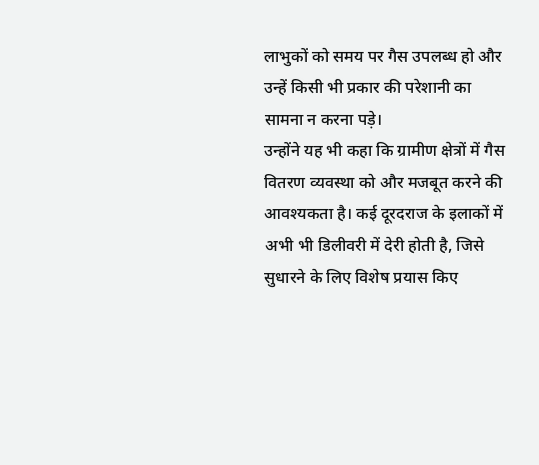लाभुकों को समय पर गैस उपलब्ध हो और उन्हें किसी भी प्रकार की परेशानी का सामना न करना पड़े।
उन्होंने यह भी कहा कि ग्रामीण क्षेत्रों में गैस वितरण व्यवस्था को और मजबूत करने की आवश्यकता है। कई दूरदराज के इलाकों में अभी भी डिलीवरी में देरी होती है, जिसे सुधारने के लिए विशेष प्रयास किए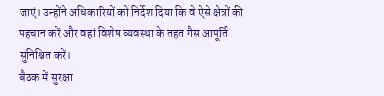जाएं। उन्होंने अधिकारियों को निर्देश दिया कि वे ऐसे क्षेत्रों की पहचान करें और वहां विशेष व्यवस्था के तहत गैस आपूर्ति सुनिश्चित करें।
बैठक में सुरक्षा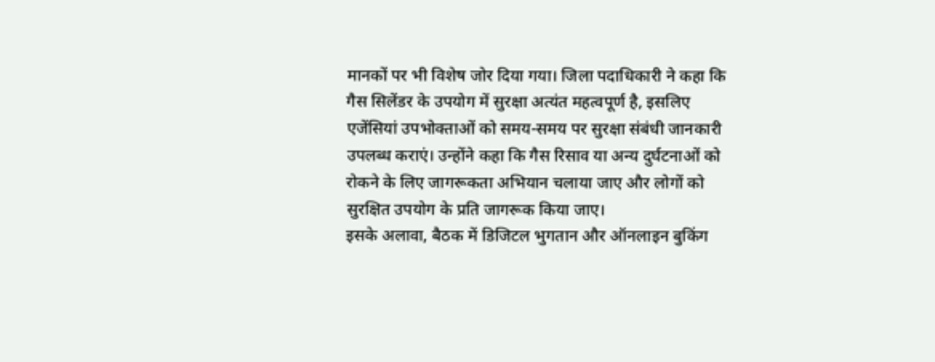मानकों पर भी विशेष जोर दिया गया। जिला पदाधिकारी ने कहा कि गैस सिलेंडर के उपयोग में सुरक्षा अत्यंत महत्वपूर्ण है, इसलिए एजेंसियां उपभोक्ताओं को समय-समय पर सुरक्षा संबंधी जानकारी उपलब्ध कराएं। उन्होंने कहा कि गैस रिसाव या अन्य दुर्घटनाओं को रोकने के लिए जागरूकता अभियान चलाया जाए और लोगों को सुरक्षित उपयोग के प्रति जागरूक किया जाए।
इसके अलावा, बैठक में डिजिटल भुगतान और ऑनलाइन बुकिंग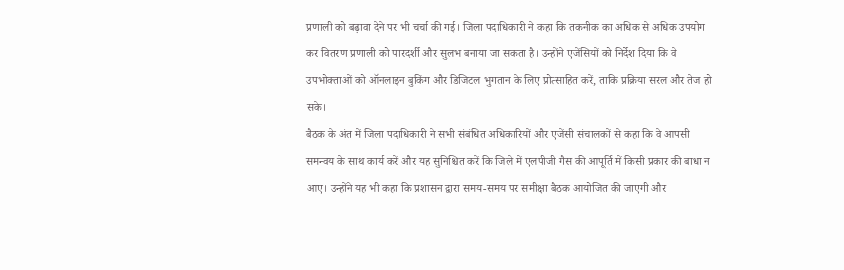प्रणाली को बढ़ावा देने पर भी चर्चा की गई। जिला पदाधिकारी ने कहा कि तकनीक का अधिक से अधिक उपयोग कर वितरण प्रणाली को पारदर्शी और सुलभ बनाया जा सकता है। उन्होंने एजेंसियों को निर्देश दिया कि वे उपभोक्ताओं को ऑनलाइन बुकिंग और डिजिटल भुगतान के लिए प्रोत्साहित करें, ताकि प्रक्रिया सरल और तेज हो सके।
बैठक के अंत में जिला पदाधिकारी ने सभी संबंधित अधिकारियों और एजेंसी संचालकों से कहा कि वे आपसी समन्वय के साथ कार्य करें और यह सुनिश्चित करें कि जिले में एलपीजी गैस की आपूर्ति में किसी प्रकार की बाधा न आए। उन्होंने यह भी कहा कि प्रशासन द्वारा समय-समय पर समीक्षा बैठक आयोजित की जाएगी और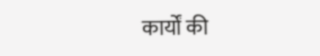कार्यों की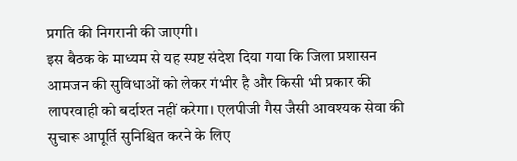प्रगति की निगरानी की जाएगी।
इस बैठक के माध्यम से यह स्पष्ट संदेश दिया गया कि जिला प्रशासन आमजन की सुविधाओं को लेकर गंभीर है और किसी भी प्रकार की लापरवाही को बर्दाश्त नहीं करेगा। एलपीजी गैस जैसी आवश्यक सेवा की सुचारू आपूर्ति सुनिश्चित करने के लिए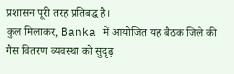प्रशासन पूरी तरह प्रतिबद्ध है।
कुल मिलाकर, Banka में आयोजित यह बैठक जिले की गैस वितरण व्यवस्था को सुदृढ़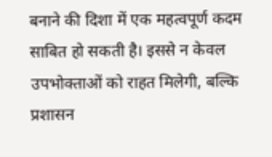बनाने की दिशा में एक महत्वपूर्ण कदम साबित हो सकती है। इससे न केवल उपभोक्ताओं को राहत मिलेगी, बल्कि प्रशासन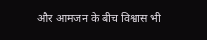और आमजन के बीच विश्वास भी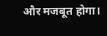और मजबूत होगा।